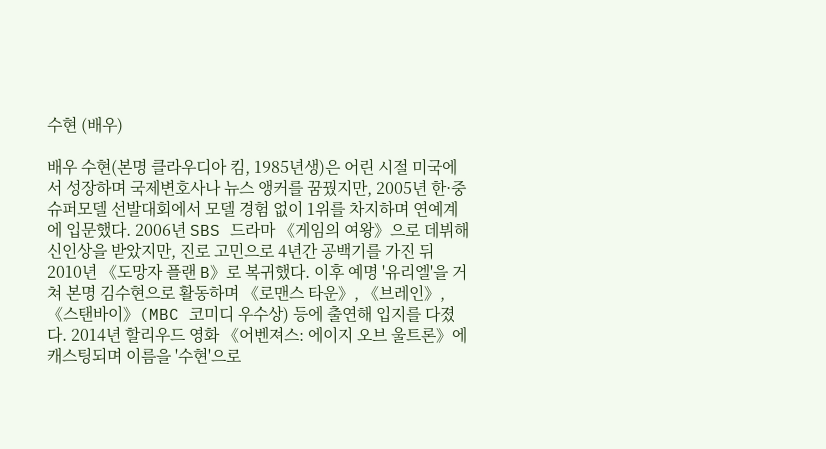수현 (배우)

배우 수현(본명 클라우디아 킴, 1985년생)은 어린 시절 미국에서 성장하며 국제변호사나 뉴스 앵커를 꿈꿨지만, 2005년 한·중 슈퍼모델 선발대회에서 모델 경험 없이 1위를 차지하며 연예계에 입문했다. 2006년 SBS 드라마 《게임의 여왕》으로 데뷔해 신인상을 받았지만, 진로 고민으로 4년간 공백기를 가진 뒤 2010년 《도망자 플랜 B》로 복귀했다. 이후 예명 '유리엘'을 거쳐 본명 김수현으로 활동하며 《로맨스 타운》, 《브레인》, 《스탠바이》(MBC 코미디 우수상) 등에 출연해 입지를 다졌다. 2014년 할리우드 영화 《어벤져스: 에이지 오브 울트론》에 캐스팅되며 이름을 '수현'으로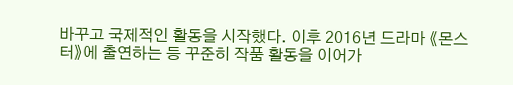바꾸고 국제적인 활동을 시작했다. 이후 2016년 드라마 《몬스터》에 출연하는 등 꾸준히 작품 활동을 이어가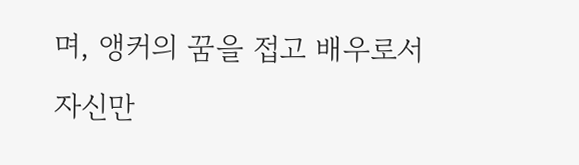며, 앵커의 꿈을 접고 배우로서 자신만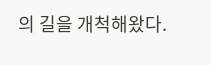의 길을 개척해왔다.